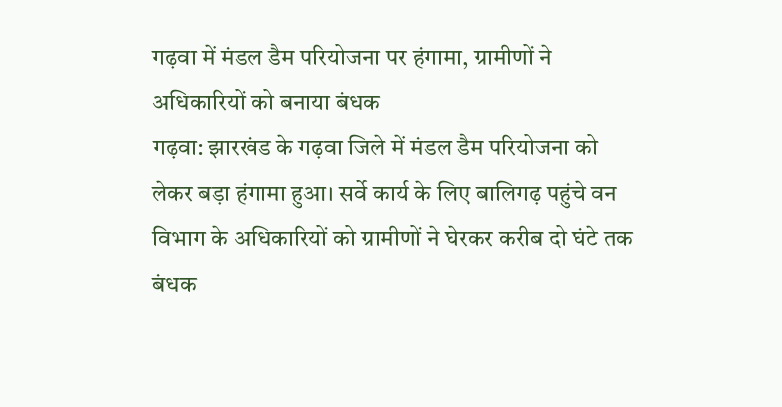गढ़वा में मंडल डैम परियोजना पर हंगामा, ग्रामीणों ने अधिकारियों को बनाया बंधक
गढ़वा: झारखंड के गढ़वा जिले में मंडल डैम परियोजना को लेकर बड़ा हंगामा हुआ। सर्वे कार्य के लिए बालिगढ़ पहुंचे वन विभाग के अधिकारियों को ग्रामीणों ने घेरकर करीब दो घंटे तक बंधक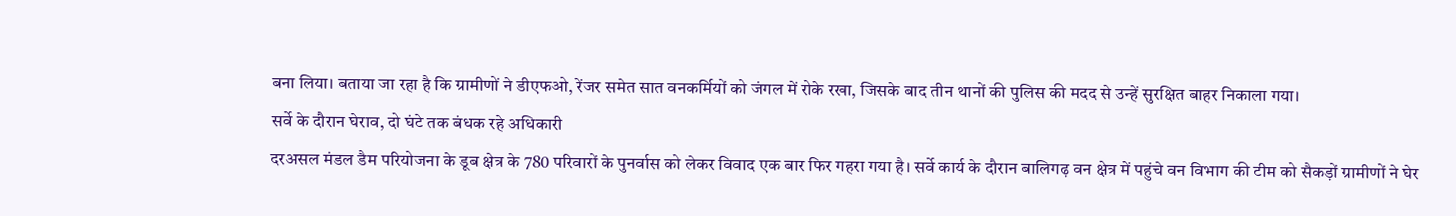बना लिया। बताया जा रहा है कि ग्रामीणों ने डीएफओ, रेंजर समेत सात वनकर्मियों को जंगल में रोके रखा, जिसके बाद तीन थानों की पुलिस की मदद से उन्हें सुरक्षित बाहर निकाला गया।
सर्वे के दौरान घेराव, दो घंटे तक बंधक रहे अधिकारी
दरअसल मंडल डैम परियोजना के डूब क्षेत्र के 780 परिवारों के पुनर्वास को लेकर विवाद एक बार फिर गहरा गया है। सर्वे कार्य के दौरान बालिगढ़ वन क्षेत्र में पहुंचे वन विभाग की टीम को सैकड़ों ग्रामीणों ने घेर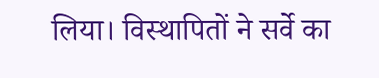लिया। विस्थापितों ने सर्वे का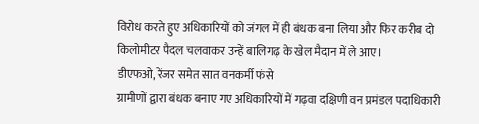विरोध करते हुए अधिकारियों को जंगल में ही बंधक बना लिया और फिर करीब दो किलोमीटर पैदल चलवाकर उन्हें बालिगढ़ के खेल मैदान में ले आए।
डीएफओ, रेंजर समेत सात वनकर्मी फंसे
ग्रामीणों द्वारा बंधक बनाए गए अधिकारियों में गढ़वा दक्षिणी वन प्रमंडल पदाधिकारी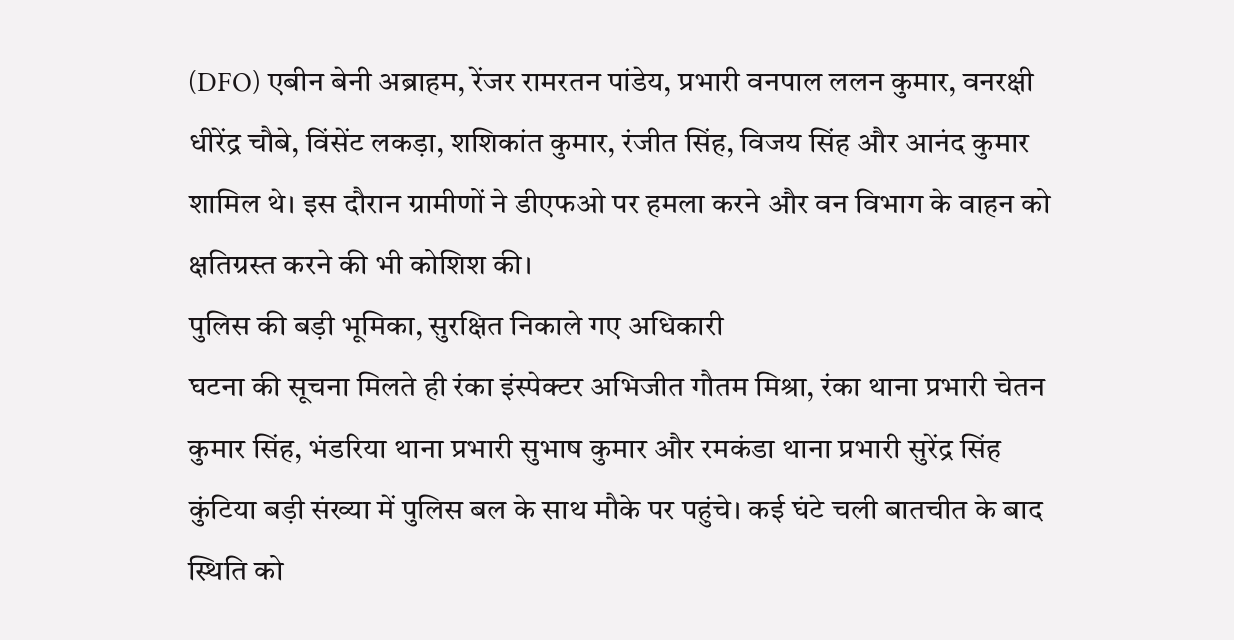(DFO) एबीन बेनी अब्राहम, रेंजर रामरतन पांडेय, प्रभारी वनपाल ललन कुमार, वनरक्षी धीरेंद्र चौबे, विंसेंट लकड़ा, शशिकांत कुमार, रंजीत सिंह, विजय सिंह और आनंद कुमार शामिल थे। इस दौरान ग्रामीणों ने डीएफओ पर हमला करने और वन विभाग के वाहन को क्षतिग्रस्त करने की भी कोशिश की।
पुलिस की बड़ी भूमिका, सुरक्षित निकाले गए अधिकारी
घटना की सूचना मिलते ही रंका इंस्पेक्टर अभिजीत गौतम मिश्रा, रंका थाना प्रभारी चेतन कुमार सिंह, भंडरिया थाना प्रभारी सुभाष कुमार और रमकंडा थाना प्रभारी सुरेंद्र सिंह कुंटिया बड़ी संख्या में पुलिस बल के साथ मौके पर पहुंचे। कई घंटे चली बातचीत के बाद स्थिति को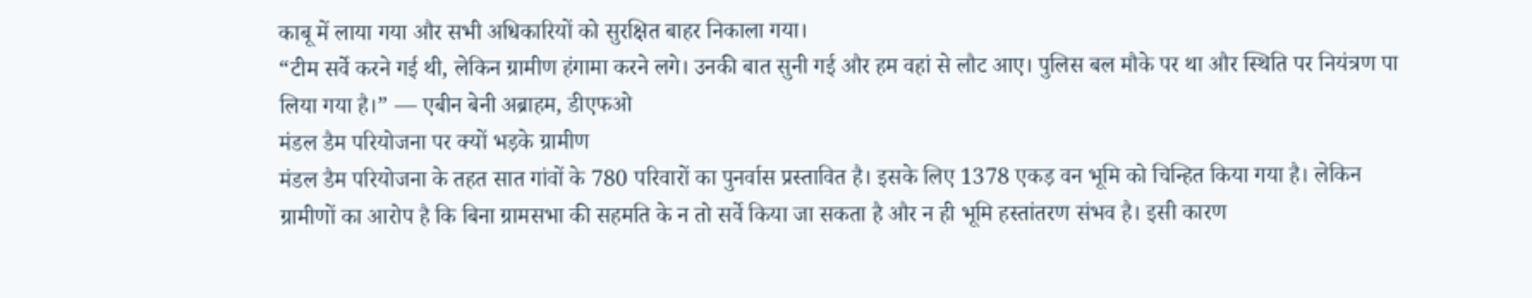काबू में लाया गया और सभी अधिकारियों को सुरक्षित बाहर निकाला गया।
“टीम सर्वे करने गई थी, लेकिन ग्रामीण हंगामा करने लगे। उनकी बात सुनी गई और हम वहां से लौट आए। पुलिस बल मौके पर था और स्थिति पर नियंत्रण पा लिया गया है।” — एबीन बेनी अब्राहम, डीएफओ
मंडल डैम परियोजना पर क्यों भड़के ग्रामीण
मंडल डैम परियोजना के तहत सात गांवों के 780 परिवारों का पुनर्वास प्रस्तावित है। इसके लिए 1378 एकड़ वन भूमि को चिन्हित किया गया है। लेकिन ग्रामीणों का आरोप है कि बिना ग्रामसभा की सहमति के न तो सर्वे किया जा सकता है और न ही भूमि हस्तांतरण संभव है। इसी कारण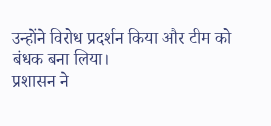उन्होंने विरोध प्रदर्शन किया और टीम को बंधक बना लिया।
प्रशासन ने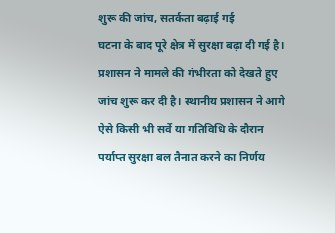शुरू की जांच, सतर्कता बढ़ाई गई
घटना के बाद पूरे क्षेत्र में सुरक्षा बढ़ा दी गई है। प्रशासन ने मामले की गंभीरता को देखते हुए जांच शुरू कर दी है। स्थानीय प्रशासन ने आगे ऐसे किसी भी सर्वे या गतिविधि के दौरान पर्याप्त सुरक्षा बल तैनात करने का निर्णय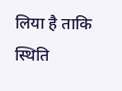लिया है ताकि स्थिति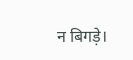न बिगड़े।